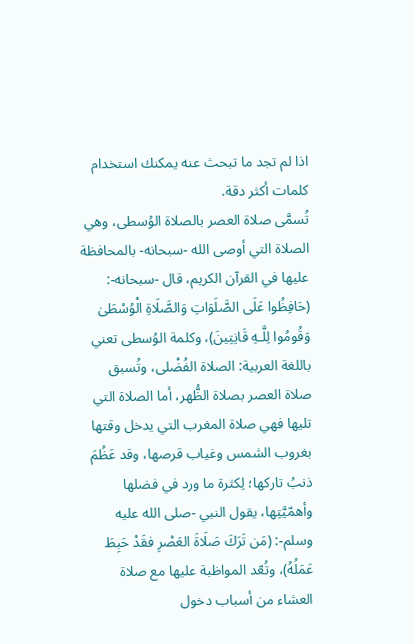اذا لم تجد ما تبحث عنه يمكنك استخدام كلمات أكثر دقة.
تُسمَّى صلاة العصر بالصلاة الوُسطى، وهي الصلاة التي أوصى الله -سبحانه- بالمحافظة عليها في القرآن الكريم، قال -سبحانه-: (حَافِظُوا عَلَى الصَّلَوَاتِ وَالصَّلَاةِ الْوُسْطَىٰ وَقُومُوا لِلَّـهِ قَانِتِينَ)، وكلمة الوُسطى تعني باللغة العربية: الصلاة الفُضْلى، وتُسبق صلاة العصر بصلاة الظُّهر، أما الصلاة التي تليها فهي صلاة المغرب التي يدخل وقتها بغروب الشمس وغياب قرصها، وقد عَظُمَ ذنبُ تاركها؛ لِكثرة ما ورد في فضلها وأهمّيَّتِها، يقول النبي -صلى الله عليه وسلم-: (مَن تَرَكَ صَلَاةَ العَصْرِ فقَدْ حَبِطَ عَمَلُهُ)، وتُعّد المواظبة عليها مع صلاة العشاء من أسباب دخول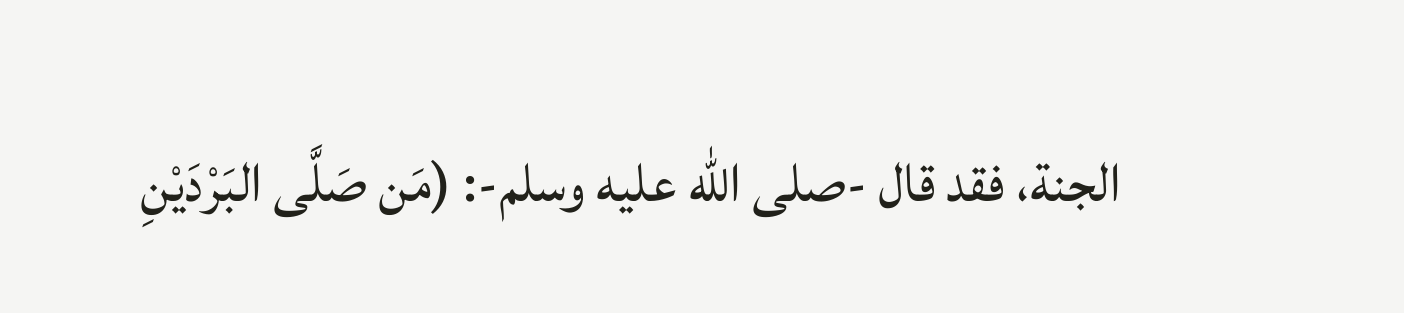الجنة، فقد قال -صلى الله عليه وسلم-: (مَن صَلَّى البَرْدَيْنِ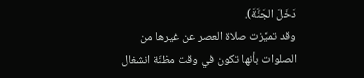دَخَلَ الجَنَّةَ).
وقد تميَّزت صلاة العصر عن غيرها من الصلوات بأنها تكون في وقت مظنّة انشغال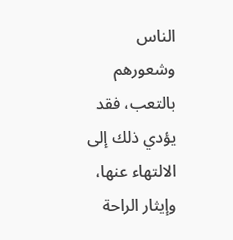الناس وشعورهم بالتعب، فقد يؤدي ذلك إلى الالتهاء عنها، وإيثار الراحة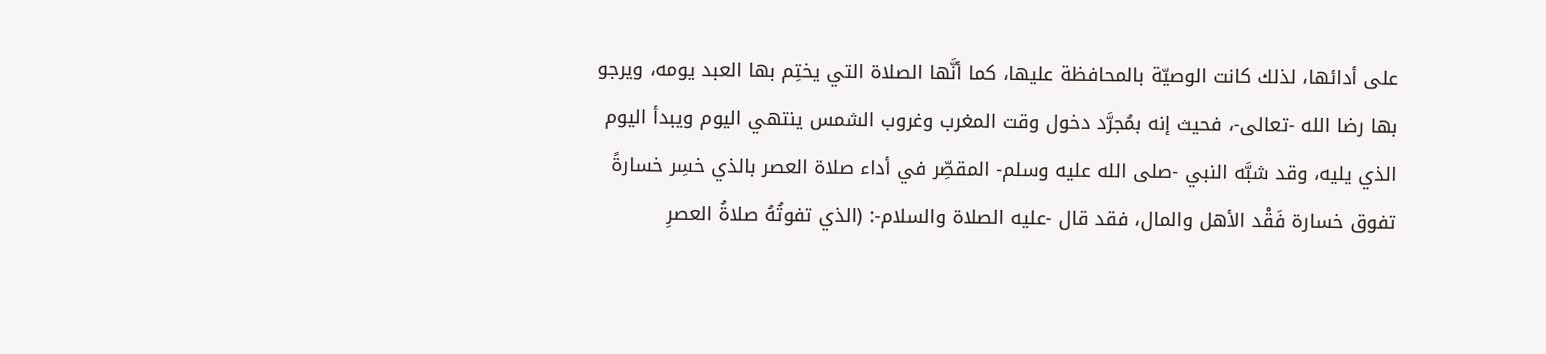على أدائها، لذلك كانت الوصيّة بالمحافظة عليها، كما أنَّها الصلاة التي يختِم بها العبد يومه، ويرجو بها رضا الله -تعالى-، فحيث إنه بمُجرَّد دخول وقت المغرب وغروب الشمس ينتهي اليوم ويبدأ اليوم الذي يليه، وقد شبَّه النبي -صلى الله عليه وسلم- المقصِّر في أداء صلاة العصر بالذي خسِر خسارةً تفوق خسارة فَقْد الأهل والمال، فقد قال -عليه الصلاة والسلام-: (الذي تفوتُهُ صلاةُ العصرِ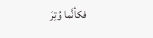فكأنَّما وُتِرَ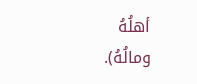أهلُهُ ومالُهُ).